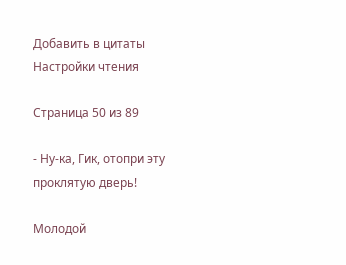Добавить в цитаты Настройки чтения

Страница 50 из 89

- Ну-ка, Гик, отопри эту проклятую дверь!

Молодой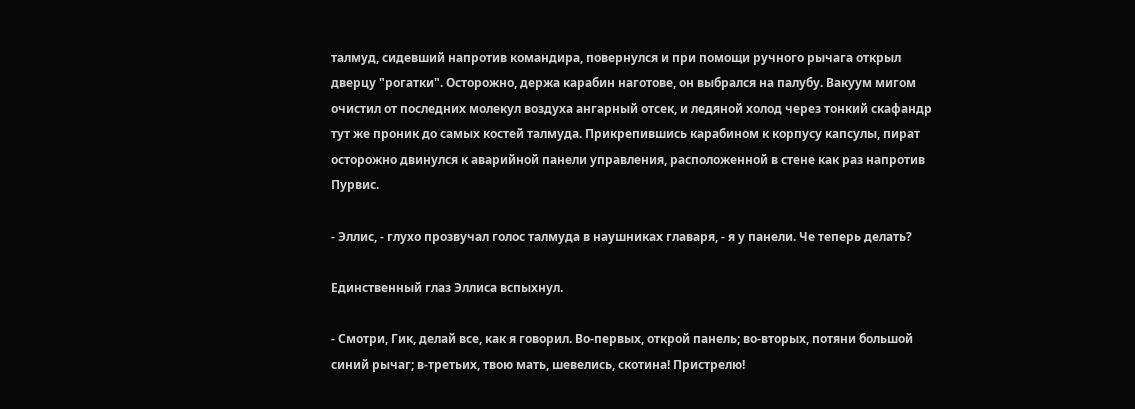талмуд, сидевший напротив командира, повернулся и при помощи ручного рычага открыл дверцу "рогатки". Осторожно, держа карабин наготове, он выбрался на палубу. Вакуум мигом очистил от последних молекул воздуха ангарный отсек, и ледяной холод через тонкий скафандр тут же проник до самых костей талмуда. Прикрепившись карабином к корпусу капсулы, пират осторожно двинулся к аварийной панели управления, расположенной в стене как раз напротив Пурвис.

- Эллис, - глухо прозвучал голос талмуда в наушниках главаря, - я у панели. Че теперь делать?

Единственный глаз Эллиса вспыхнул.

- Смотри, Гик, делай все, как я говорил. Во-первых, открой панель; во-вторых, потяни большой синий рычаг; в-третьих, твою мать, шевелись, скотина! Пристрелю!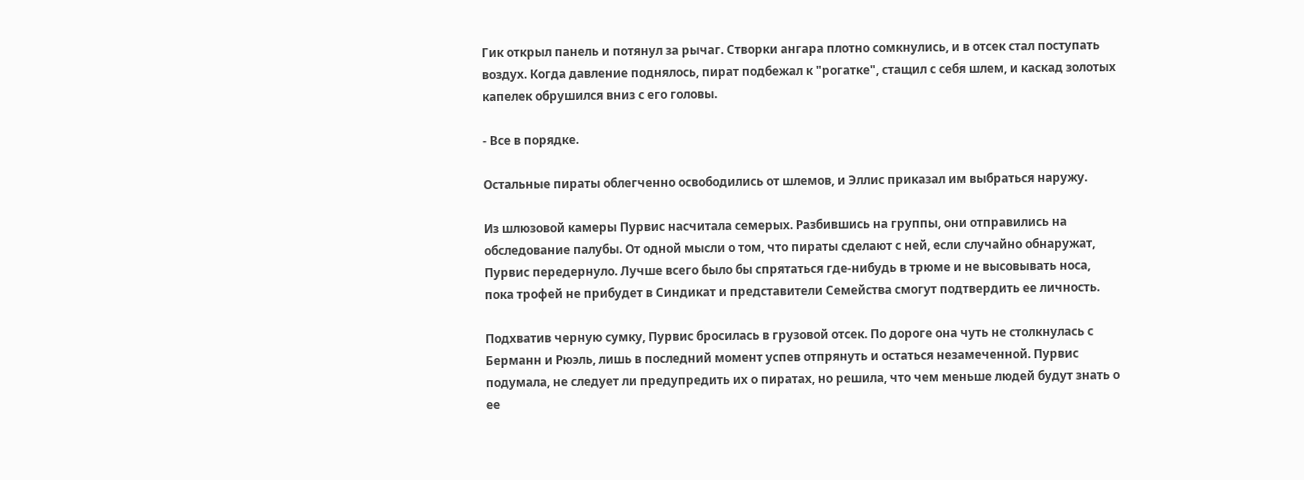Гик открыл панель и потянул за рычаг. Створки ангара плотно сомкнулись, и в отсек стал поступать воздух. Когда давление поднялось, пират подбежал к "рогатке", стащил с себя шлем, и каскад золотых капелек обрушился вниз с его головы.

- Все в порядке.

Остальные пираты облегченно освободились от шлемов, и Эллис приказал им выбраться наружу.

Из шлюзовой камеры Пурвис насчитала семерых. Разбившись на группы, они отправились на обследование палубы. От одной мысли о том, что пираты сделают с ней, если случайно обнаружат, Пурвис передернуло. Лучше всего было бы спрятаться где-нибудь в трюме и не высовывать носа, пока трофей не прибудет в Синдикат и представители Семейства смогут подтвердить ее личность.

Подхватив черную сумку, Пурвис бросилась в грузовой отсек. По дороге она чуть не столкнулась с Берманн и Рюэль, лишь в последний момент успев отпрянуть и остаться незамеченной. Пурвис подумала, не следует ли предупредить их о пиратах, но решила, что чем меньше людей будут знать о ее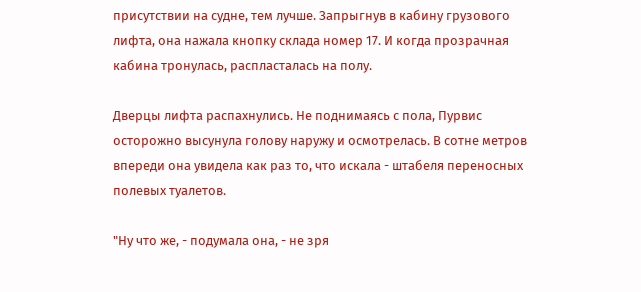присутствии на судне, тем лучше. Запрыгнув в кабину грузового лифта, она нажала кнопку склада номер 17. И когда прозрачная кабина тронулась, распласталась на полу.

Дверцы лифта распахнулись. Не поднимаясь с пола, Пурвис осторожно высунула голову наружу и осмотрелась. В сотне метров впереди она увидела как раз то, что искала - штабеля переносных полевых туалетов.

"Ну что же, - подумала она, - не зря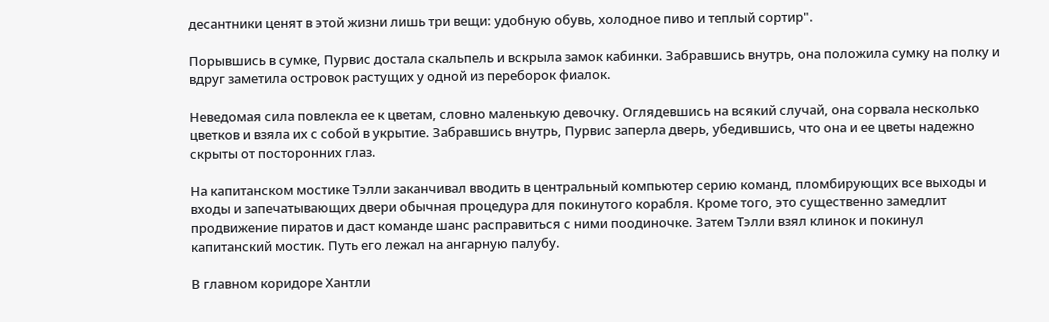десантники ценят в этой жизни лишь три вещи: удобную обувь, холодное пиво и теплый сортир".

Порывшись в сумке, Пурвис достала скальпель и вскрыла замок кабинки. Забравшись внутрь, она положила сумку на полку и вдруг заметила островок растущих у одной из переборок фиалок.

Неведомая сила повлекла ее к цветам, словно маленькую девочку. Оглядевшись на всякий случай, она сорвала несколько цветков и взяла их с собой в укрытие. Забравшись внутрь, Пурвис заперла дверь, убедившись, что она и ее цветы надежно скрыты от посторонних глаз.

На капитанском мостике Тэлли заканчивал вводить в центральный компьютер серию команд, пломбирующих все выходы и входы и запечатывающих двери обычная процедура для покинутого корабля. Кроме того, это существенно замедлит продвижение пиратов и даст команде шанс расправиться с ними поодиночке. Затем Тэлли взял клинок и покинул капитанский мостик. Путь его лежал на ангарную палубу.

В главном коридоре Хантли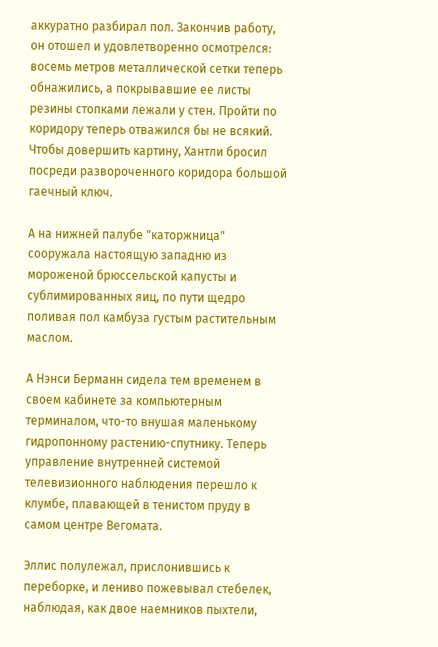аккуратно разбирал пол. Закончив работу, он отошел и удовлетворенно осмотрелся: восемь метров металлической сетки теперь обнажились, а покрывавшие ее листы резины стопками лежали у стен. Пройти по коридору теперь отважился бы не всякий. Чтобы довершить картину, Хантли бросил посреди развороченного коридора большой гаечный ключ.

А на нижней палубе "каторжница" сооружала настоящую западню из мороженой брюссельской капусты и сублимированных яиц, по пути щедро поливая пол камбуза густым растительным маслом.

А Нэнси Берманн сидела тем временем в своем кабинете за компьютерным терминалом, что-то внушая маленькому гидропонному растению-спутнику. Теперь управление внутренней системой телевизионного наблюдения перешло к клумбе, плавающей в тенистом пруду в самом центре Вегомата.

Эллис полулежал, прислонившись к переборке, и лениво пожевывал стебелек, наблюдая, как двое наемников пыхтели,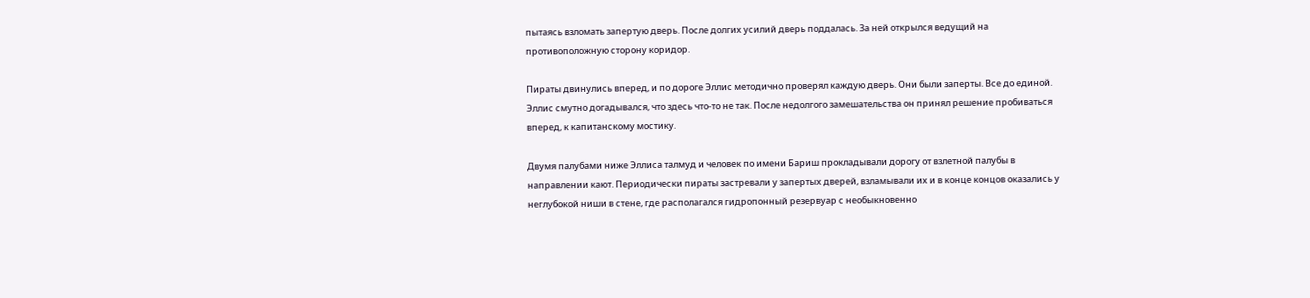пытаясь взломать запертую дверь. После долгих усилий дверь поддалась. За ней открылся ведущий на противоположную сторону коридор.

Пираты двинулись вперед, и по дороге Эллис методично проверял каждую дверь. Они были заперты. Все до единой. Эллис смутно догадывался, что здесь что-то не так. После недолгого замешательства он принял решение пробиваться вперед, к капитанскому мостику.

Двумя палубами ниже Эллиса талмуд и человек по имени Бариш прокладывали дорогу от взлетной палубы в направлении кают. Периодически пираты застревали у запертых дверей, взламывали их и в конце концов оказались у неглубокой ниши в стене, где располагался гидропонный резервуар с необыкновенно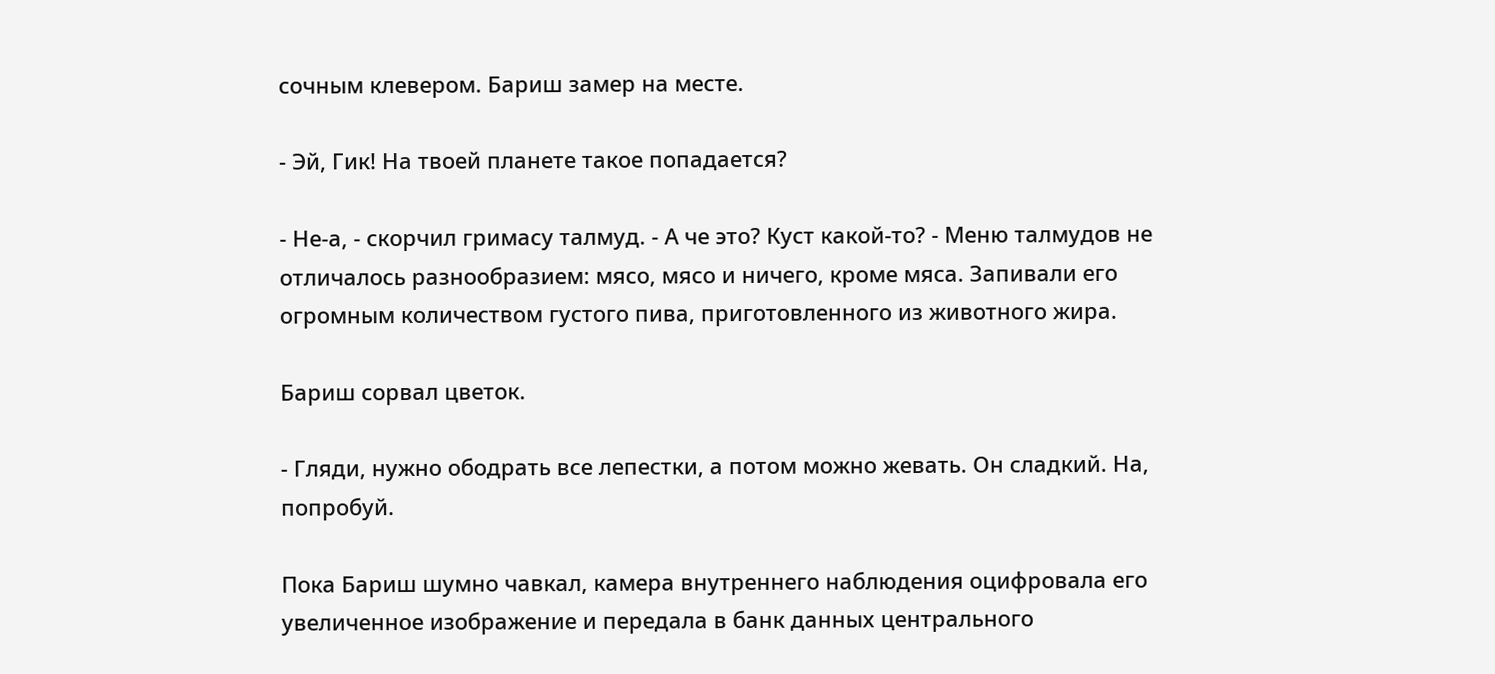сочным клевером. Бариш замер на месте.

- Эй, Гик! На твоей планете такое попадается?

- Не-а, - скорчил гримасу талмуд. - А че это? Куст какой-то? - Меню талмудов не отличалось разнообразием: мясо, мясо и ничего, кроме мяса. Запивали его огромным количеством густого пива, приготовленного из животного жира.

Бариш сорвал цветок.

- Гляди, нужно ободрать все лепестки, а потом можно жевать. Он сладкий. На, попробуй.

Пока Бариш шумно чавкал, камера внутреннего наблюдения оцифровала его увеличенное изображение и передала в банк данных центрального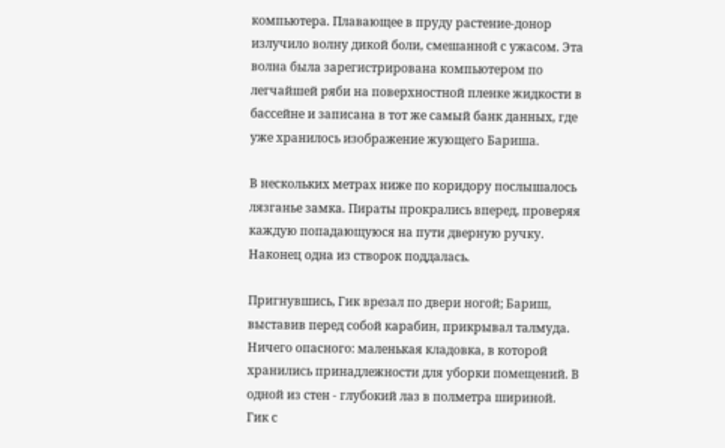компьютера. Плавающее в пруду растение-донор излучило волну дикой боли, смешанной с ужасом. Эта волна была зарегистрирована компьютером по легчайшей ряби на поверхностной пленке жидкости в бассейне и записана в тот же самый банк данных, где уже хранилось изображение жующего Бариша.

В нескольких метрах ниже по коридору послышалось лязганье замка. Пираты прокрались вперед, проверяя каждую попадающуюся на пути дверную ручку. Наконец одна из створок поддалась.

Пригнувшись, Гик врезал по двери ногой; Бариш, выставив перед собой карабин, прикрывал талмуда. Ничего опасного: маленькая кладовка, в которой хранились принадлежности для уборки помещений. В одной из стен - глубокий лаз в полметра шириной. Гик с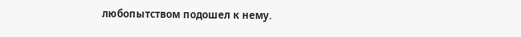любопытством подошел к нему.